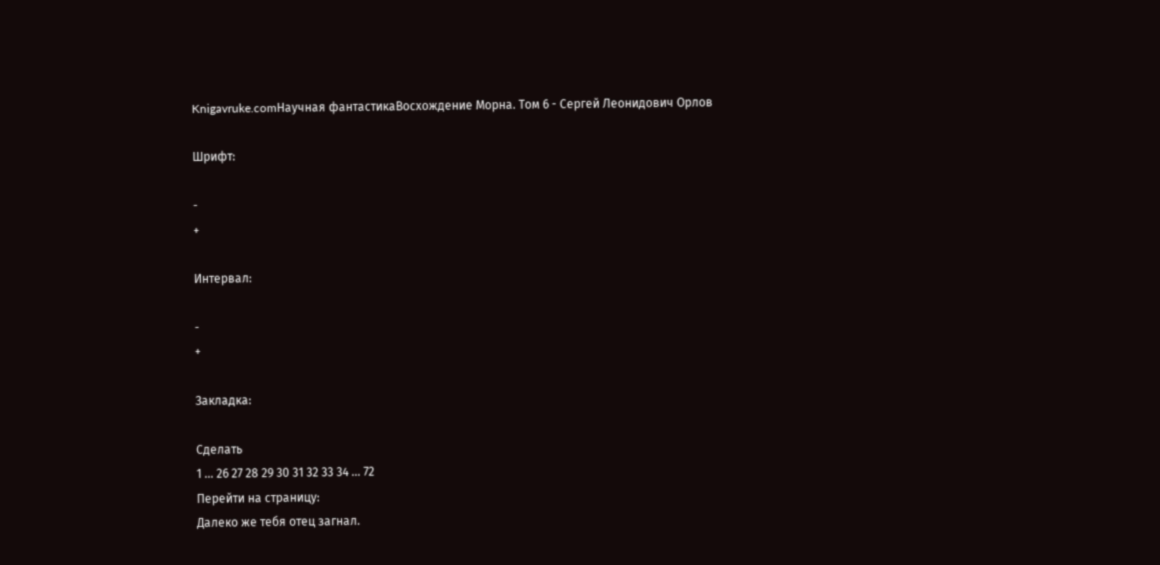Knigavruke.comНаучная фантастикаВосхождение Морна. Том 6 - Сергей Леонидович Орлов

Шрифт:

-
+

Интервал:

-
+

Закладка:

Сделать
1 ... 26 27 28 29 30 31 32 33 34 ... 72
Перейти на страницу:
Далеко же тебя отец загнал.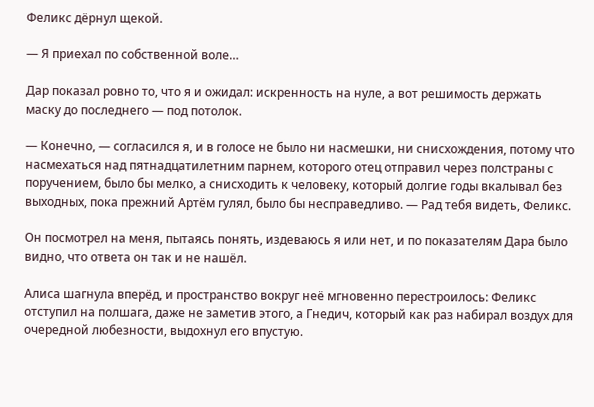Феликс дёрнул щекой.

— Я приехал по собственной воле…

Дар показал ровно то, что я и ожидал: искренность на нуле, а вот решимость держать маску до последнего — под потолок.

— Конечно, — согласился я, и в голосе не было ни насмешки, ни снисхождения, потому что насмехаться над пятнадцатилетним парнем, которого отец отправил через полстраны с поручением, было бы мелко, а снисходить к человеку, который долгие годы вкалывал без выходных, пока прежний Артём гулял, было бы несправедливо. — Рад тебя видеть, Феликс.

Он посмотрел на меня, пытаясь понять, издеваюсь я или нет, и по показателям Дара было видно, что ответа он так и не нашёл.

Алиса шагнула вперёд, и пространство вокруг неё мгновенно перестроилось: Феликс отступил на полшага, даже не заметив этого, а Гнедич, который как раз набирал воздух для очередной любезности, выдохнул его впустую.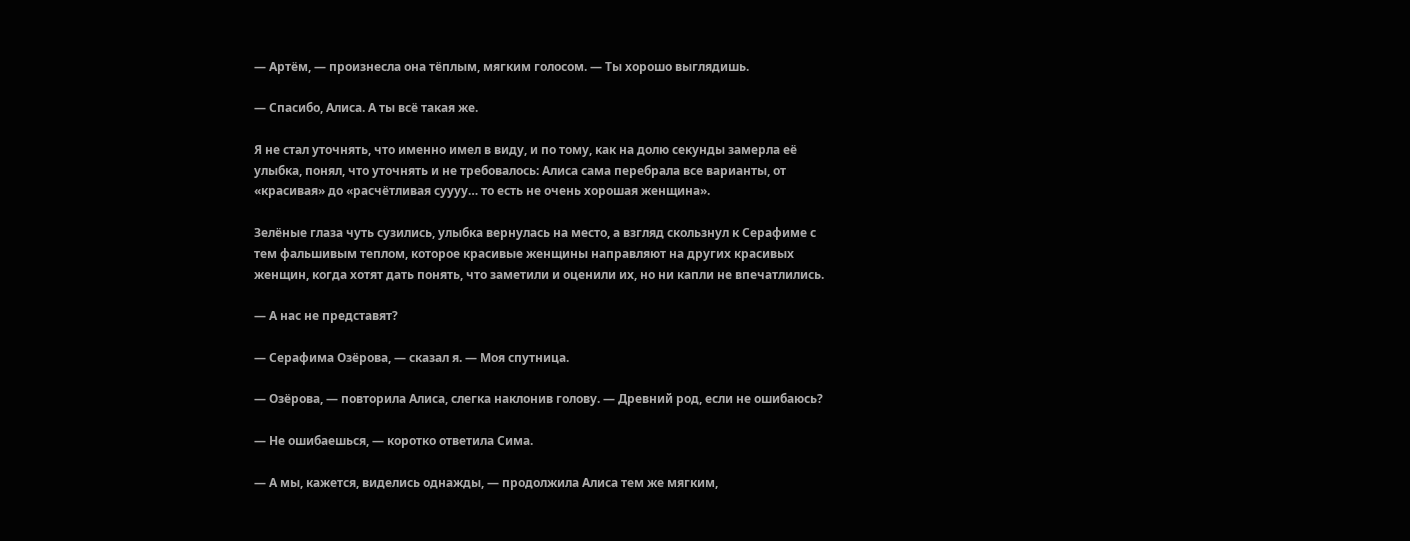— Артём, — произнесла она тёплым, мягким голосом. — Ты хорошо выглядишь.

— Спасибо, Алиса. А ты всё такая же.

Я не стал уточнять, что именно имел в виду, и по тому, как на долю секунды замерла её улыбка, понял, что уточнять и не требовалось: Алиса сама перебрала все варианты, от «красивая» до «расчётливая суууу… то есть не очень хорошая женщина».

Зелёные глаза чуть сузились, улыбка вернулась на место, а взгляд скользнул к Серафиме с тем фальшивым теплом, которое красивые женщины направляют на других красивых женщин, когда хотят дать понять, что заметили и оценили их, но ни капли не впечатлились.

— А нас не представят?

— Серафима Озёрова, — сказал я. — Моя спутница.

— Озёрова, — повторила Алиса, слегка наклонив голову. — Древний род, если не ошибаюсь?

— Не ошибаешься, — коротко ответила Сима.

— А мы, кажется, виделись однажды, — продолжила Алиса тем же мягким,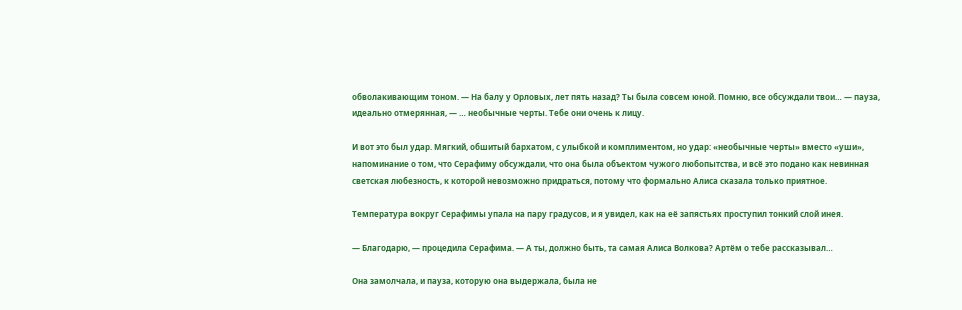обволакивающим тоном. — На балу у Орловых, лет пять назад? Ты была совсем юной. Помню, все обсуждали твои… — пауза, идеально отмерянная, — … необычные черты. Тебе они очень к лицу.

И вот это был удар. Мягкий, обшитый бархатом, с улыбкой и комплиментом, но удар: «необычные черты» вместо «уши», напоминание о том, что Серафиму обсуждали, что она была объектом чужого любопытства, и всё это подано как невинная светская любезность, к которой невозможно придраться, потому что формально Алиса сказала только приятное.

Температура вокруг Серафимы упала на пару градусов, и я увидел, как на её запястьях проступил тонкий слой инея.

— Благодарю, — процедила Серафима. — А ты, должно быть, та самая Алиса Волкова? Артём о тебе рассказывал…

Она замолчала, и пауза, которую она выдержала, была не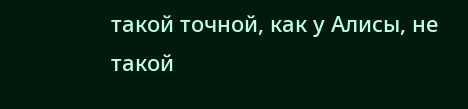такой точной, как у Алисы, не такой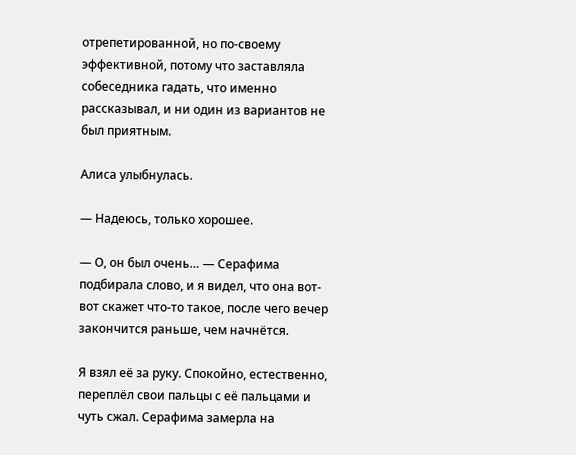отрепетированной, но по-своему эффективной, потому что заставляла собеседника гадать, что именно рассказывал, и ни один из вариантов не был приятным.

Алиса улыбнулась.

— Надеюсь, только хорошее.

— О, он был очень… — Серафима подбирала слово, и я видел, что она вот-вот скажет что-то такое, после чего вечер закончится раньше, чем начнётся.

Я взял её за руку. Спокойно, естественно, переплёл свои пальцы с её пальцами и чуть сжал. Серафима замерла на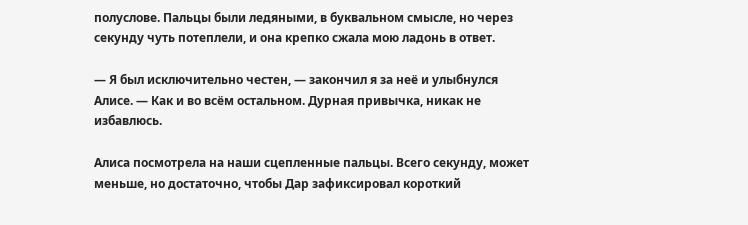полуслове. Пальцы были ледяными, в буквальном смысле, но через секунду чуть потеплели, и она крепко сжала мою ладонь в ответ.

— Я был исключительно честен, — закончил я за неё и улыбнулся Алисе. — Как и во всём остальном. Дурная привычка, никак не избавлюсь.

Алиса посмотрела на наши сцепленные пальцы. Всего секунду, может меньше, но достаточно, чтобы Дар зафиксировал короткий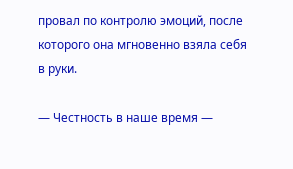провал по контролю эмоций, после которого она мгновенно взяла себя в руки.

— Честность в наше время —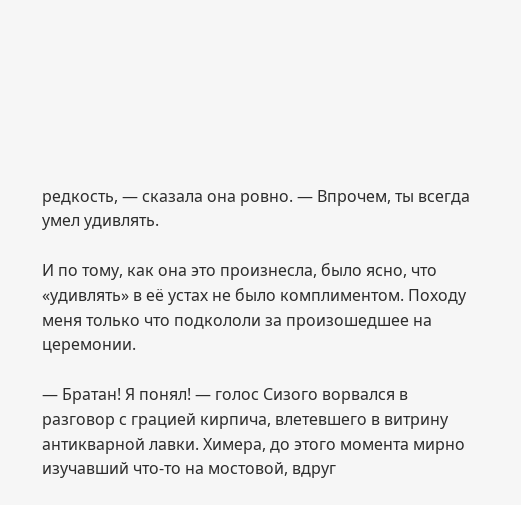редкость, — сказала она ровно. — Впрочем, ты всегда умел удивлять.

И по тому, как она это произнесла, было ясно, что «удивлять» в её устах не было комплиментом. Походу меня только что подкололи за произошедшее на церемонии.

— Братан! Я понял! — голос Сизого ворвался в разговор с грацией кирпича, влетевшего в витрину антикварной лавки. Химера, до этого момента мирно изучавший что-то на мостовой, вдруг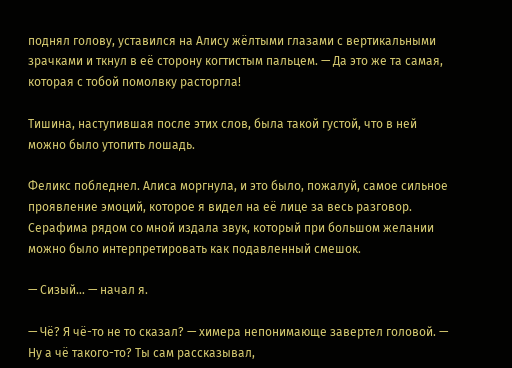поднял голову, уставился на Алису жёлтыми глазами с вертикальными зрачками и ткнул в её сторону когтистым пальцем. — Да это же та самая, которая с тобой помолвку расторгла!

Тишина, наступившая после этих слов, была такой густой, что в ней можно было утопить лошадь.

Феликс побледнел. Алиса моргнула, и это было, пожалуй, самое сильное проявление эмоций, которое я видел на её лице за весь разговор. Серафима рядом со мной издала звук, который при большом желании можно было интерпретировать как подавленный смешок.

— Сизый… — начал я.

— Чё? Я чё-то не то сказал? — химера непонимающе завертел головой. — Ну а чё такого-то? Ты сам рассказывал,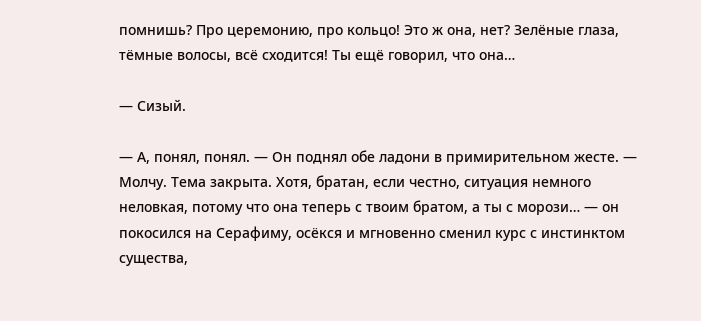помнишь? Про церемонию, про кольцо! Это ж она, нет? Зелёные глаза, тёмные волосы, всё сходится! Ты ещё говорил, что она…

— Сизый.

— А, понял, понял. — Он поднял обе ладони в примирительном жесте. — Молчу. Тема закрыта. Хотя, братан, если честно, ситуация немного неловкая, потому что она теперь с твоим братом, а ты с морози… — он покосился на Серафиму, осёкся и мгновенно сменил курс с инстинктом существа,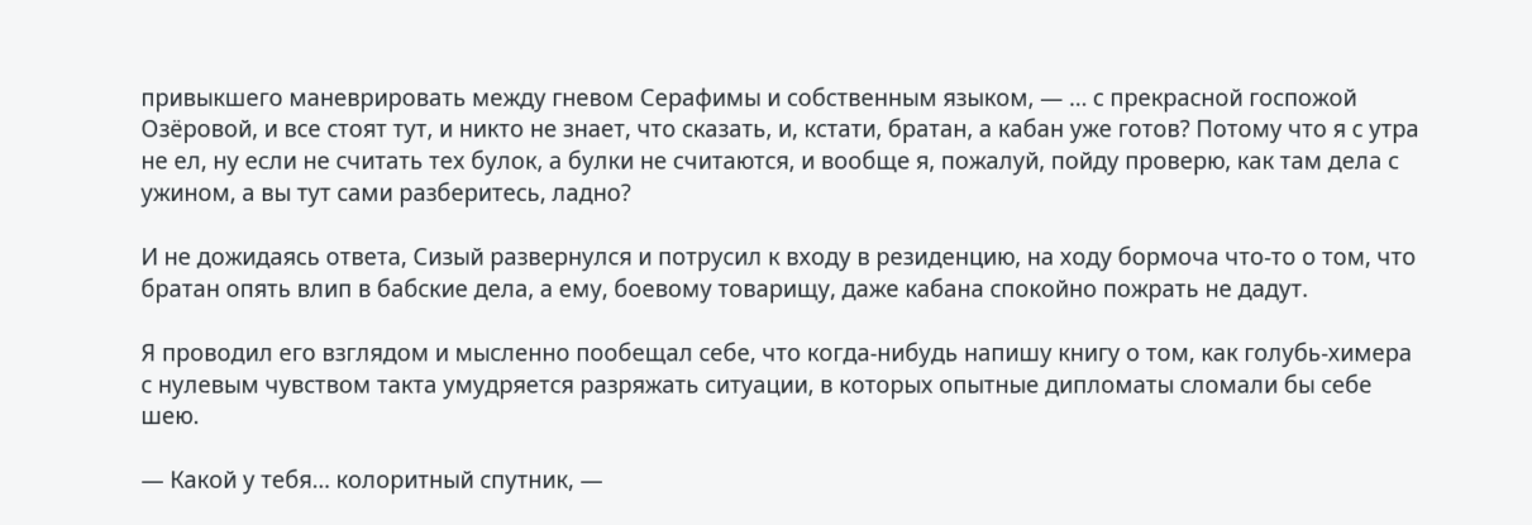привыкшего маневрировать между гневом Серафимы и собственным языком, — … с прекрасной госпожой Озёровой, и все стоят тут, и никто не знает, что сказать, и, кстати, братан, а кабан уже готов? Потому что я с утра не ел, ну если не считать тех булок, а булки не считаются, и вообще я, пожалуй, пойду проверю, как там дела с ужином, а вы тут сами разберитесь, ладно?

И не дожидаясь ответа, Сизый развернулся и потрусил к входу в резиденцию, на ходу бормоча что-то о том, что братан опять влип в бабские дела, а ему, боевому товарищу, даже кабана спокойно пожрать не дадут.

Я проводил его взглядом и мысленно пообещал себе, что когда-нибудь напишу книгу о том, как голубь-химера с нулевым чувством такта умудряется разряжать ситуации, в которых опытные дипломаты сломали бы себе шею.

— Какой у тебя… колоритный спутник, —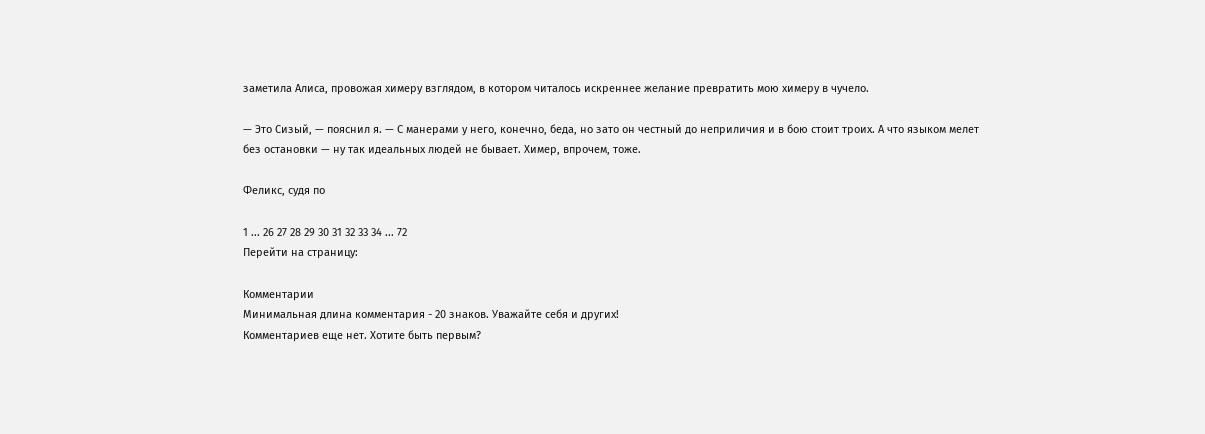заметила Алиса, провожая химеру взглядом, в котором читалось искреннее желание превратить мою химеру в чучело.

— Это Сизый, — пояснил я. — С манерами у него, конечно, беда, но зато он честный до неприличия и в бою стоит троих. А что языком мелет без остановки — ну так идеальных людей не бывает. Химер, впрочем, тоже.

Феликс, судя по

1 ... 26 27 28 29 30 31 32 33 34 ... 72
Перейти на страницу:

Комментарии
Минимальная длина комментария - 20 знаков. Уважайте себя и других!
Комментариев еще нет. Хотите быть первым?